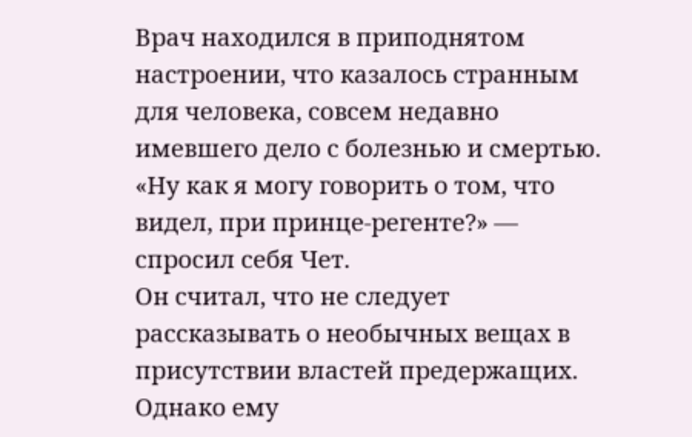Врач находился в приподнятом настроении, что казалось странным для человека, совсем недавно имевшего дело с болезнью и смертью.
«Ну как я могу говорить о том, что видел, при принце-регенте?» — спросил себя Чет.
Он считал, что не следует рассказывать о необычных вещах в присутствии властей предержащих. Однако ему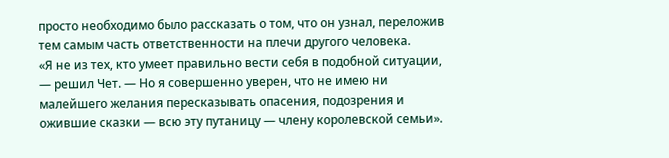просто необходимо было рассказать о том, что он узнал, переложив тем самым часть ответственности на плечи другого человека.
«Я не из тех, кто умеет правильно вести себя в подобной ситуации, — решил Чет. — Но я совершенно уверен, что не имею ни малейшего желания пересказывать опасения, подозрения и ожившие сказки — всю эту путаницу — члену королевской семьи».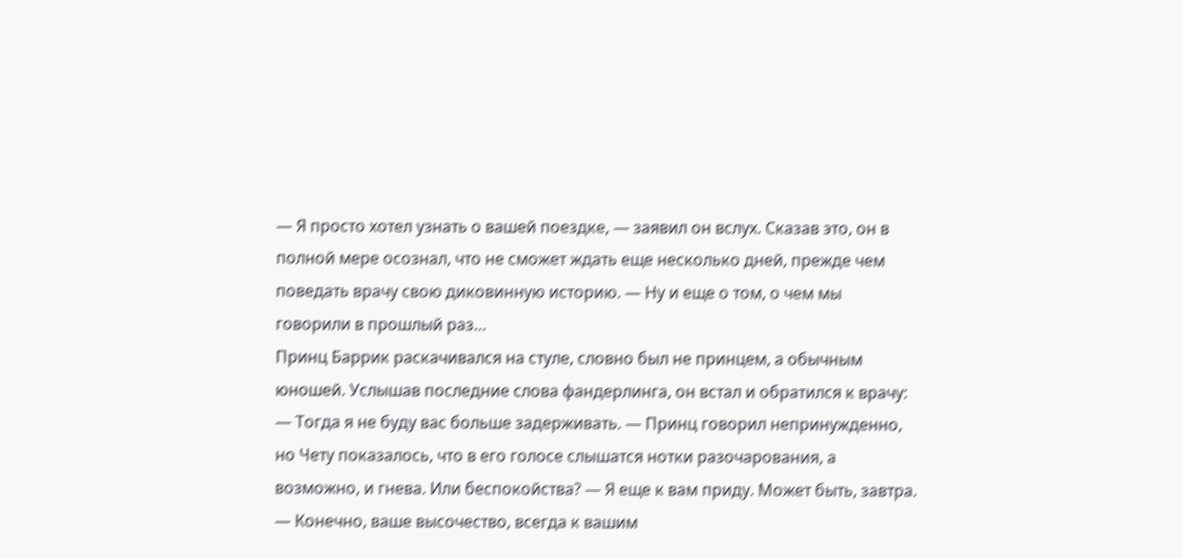— Я просто хотел узнать о вашей поездке, — заявил он вслух. Сказав это, он в полной мере осознал, что не сможет ждать еще несколько дней, прежде чем поведать врачу свою диковинную историю. — Ну и еще о том, о чем мы говорили в прошлый раз…
Принц Баррик раскачивался на стуле, словно был не принцем, а обычным юношей. Услышав последние слова фандерлинга, он встал и обратился к врачу:
— Тогда я не буду вас больше задерживать. — Принц говорил непринужденно, но Чету показалось, что в его голосе слышатся нотки разочарования, а возможно, и гнева. Или беспокойства? — Я еще к вам приду. Может быть, завтра.
— Конечно, ваше высочество, всегда к вашим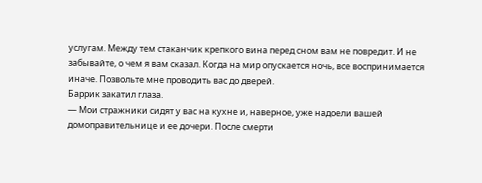услугам. Между тем стаканчик крепкого вина перед сном вам не повредит. И не забывайте, о чем я вам сказал. Когда на мир опускается ночь, все воспринимается иначе. Позвольте мне проводить вас до дверей.
Баррик закатил глаза.
— Мои стражники сидят у вас на кухне и, наверное, уже надоели вашей домоправительнице и ее дочери. После смерти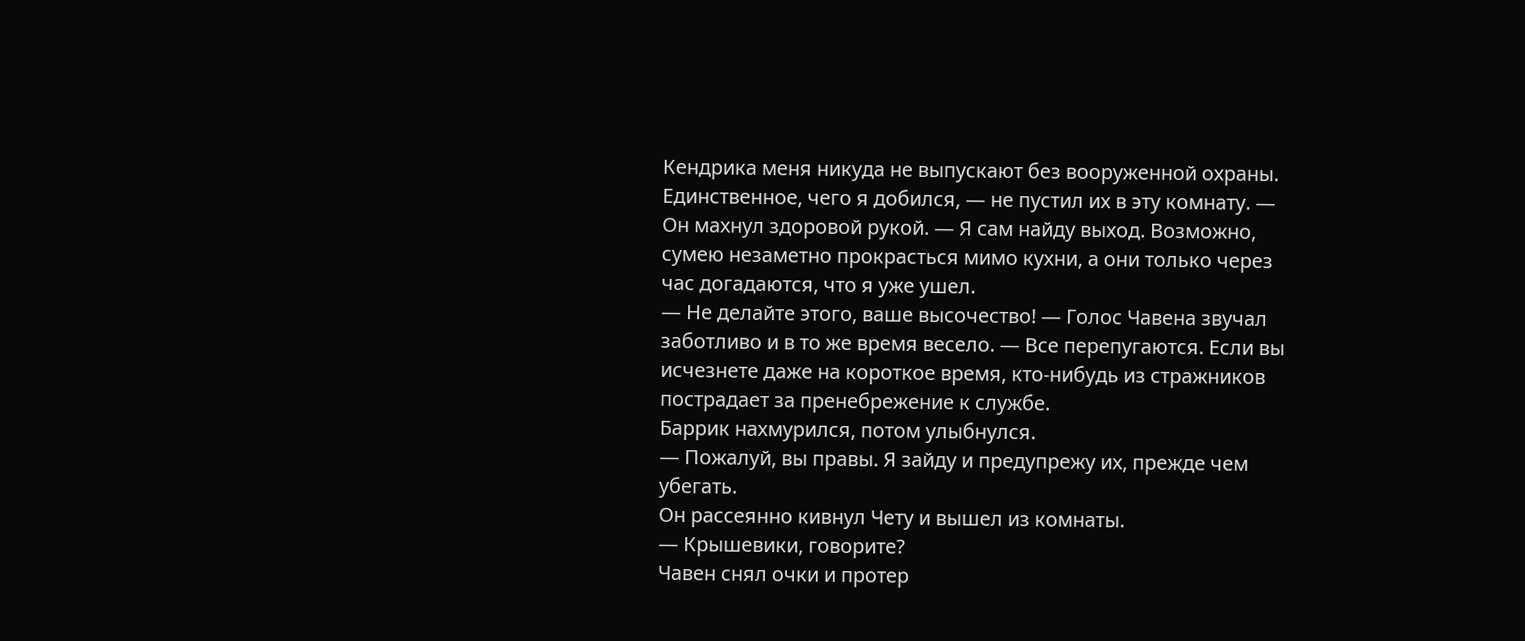Кендрика меня никуда не выпускают без вооруженной охраны. Единственное, чего я добился, — не пустил их в эту комнату. — Он махнул здоровой рукой. — Я сам найду выход. Возможно, сумею незаметно прокрасться мимо кухни, а они только через час догадаются, что я уже ушел.
— Не делайте этого, ваше высочество! — Голос Чавена звучал заботливо и в то же время весело. — Все перепугаются. Если вы исчезнете даже на короткое время, кто-нибудь из стражников пострадает за пренебрежение к службе.
Баррик нахмурился, потом улыбнулся.
— Пожалуй, вы правы. Я зайду и предупрежу их, прежде чем убегать.
Он рассеянно кивнул Чету и вышел из комнаты.
— Крышевики, говорите?
Чавен снял очки и протер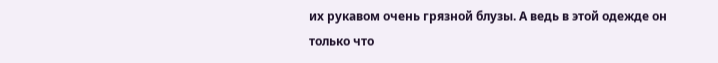их рукавом очень грязной блузы. А ведь в этой одежде он только что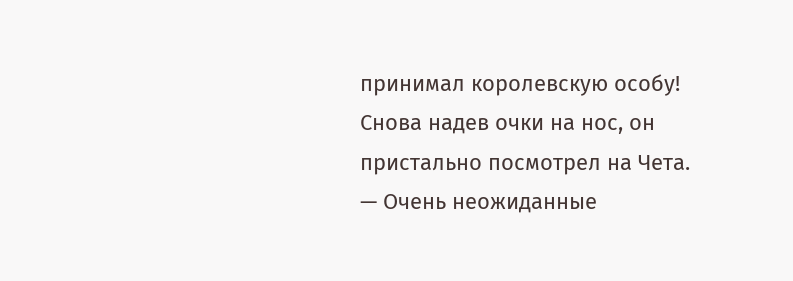принимал королевскую особу! Снова надев очки на нос, он пристально посмотрел на Чета.
— Очень неожиданные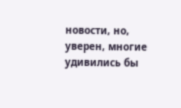новости, но, уверен, многие удивились бы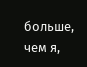больше, чем я,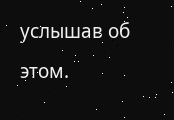услышав об этом.